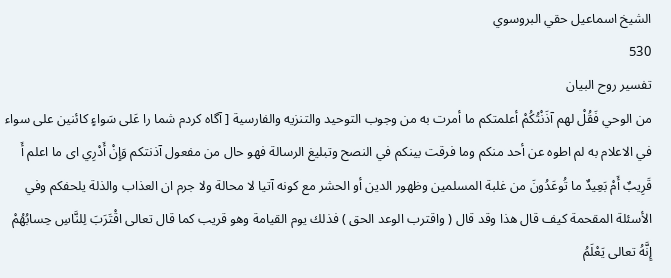الشيخ اسماعيل حقي البروسوي
530
تفسير روح البيان
من الوحي فَقُلْ لهم آذَنْتُكُمْ أعلمتكم ما أمرت به من وجوب التوحيد والتنزيه والفارسية [ آگاه كردم شما را عَلى سَواءٍ كائنين على سواء في الاعلام به لم اطوه عن أحد منكم وما فرقت بينكم في النصح وتبليغ الرسالة فهو حال من مفعول آذنتكم وَإِنْ أَدْرِي اى ما اعلم أَ قَرِيبٌ أَمْ بَعِيدٌ ما تُوعَدُونَ من غلبة المسلمين وظهور الدين أو الحشر مع كونه آتيا لا محالة ولا جرم ان العذاب والذلة يلحفكم وفي الأسئلة المقحمة كيف قال هذا وقد قال ( واقترب الوعد الحق ) فذلك يوم القيامة وهو قريب كما قال تعالى اقْتَرَبَ لِلنَّاسِ حِسابُهُمْ إِنَّهُ تعالى يَعْلَمُ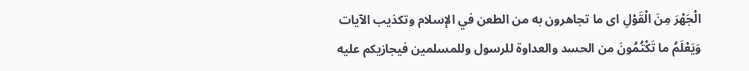الْجَهْرَ مِنَ الْقَوْلِ اى ما تجاهرون به من الطعن في الإسلام وتكذيب الآيات وَيَعْلَمُ ما تَكْتُمُونَ من الحسد والعداوة للرسول وللمسلمين فيجازيكم عليه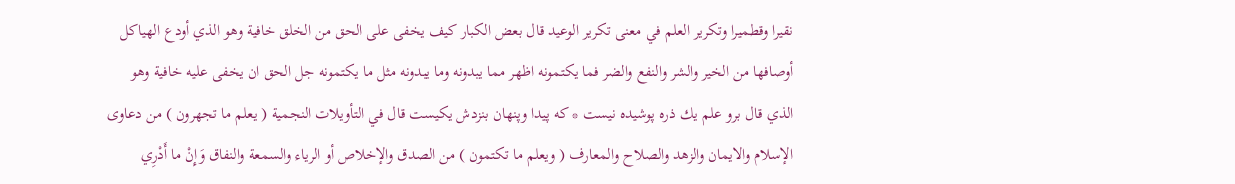نقيرا وقطميرا وتكرير العلم في معنى تكرير الوعيد قال بعض الكبار كيف يخفى على الحق من الخلق خافية وهو الذي أودع الهياكل أوصافها من الخير والشر والنفع والضر فما يكتمونه اظهر مما يبدونه وما يبدونه مثل ما يكتمونه جل الحق ان يخفى عليه خافية وهو الذي قال برو علم يك ذره پوشيده نيست * كه پيدا وپنهان بنزدش يكيست قال في التأويلات النجمية ( يعلم ما تجهرون ) من دعاوى الإسلام والايمان والزهد والصلاح والمعارف ( ويعلم ما تكتمون ) من الصدق والإخلاص أو الرياء والسمعة والنفاق وَإِنْ ما أَدْرِي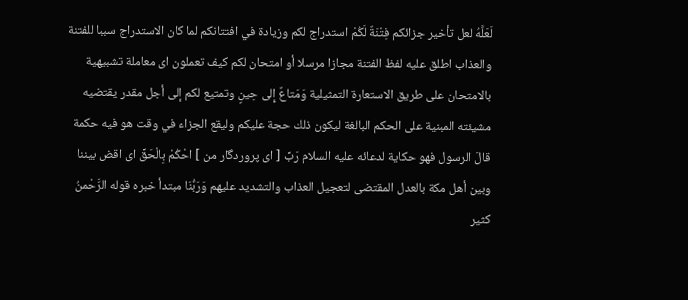لَعَلَّهُ لعل تأخير جزائكم فِتْنَةٌ لَكُمْ استدراج لكم وزيادة في افتتانكم لما كان الاستدراج سببا للفتنة والعذاب اطلق عليه لفظ الفتنة مجازا مرسلا أو امتحان لكم كيف تعملون اى معاملة تشبيهية بالامتحان على طريق الاستعارة التمثيلية وَمَتاعٌ إِلى حِينٍ وتمتيع لكم إلى أجل مقدر يقتضيه مشيئته المبنية على الحكم البالغة ليكون ذلك حجة عليكم وليقع الجزاء في وقت هو فيه حكمة قالَ الرسول فهو حكاية لدعائه عليه السلام رَبِّ [ اى پروردگار من ] احْكُمْ بِالْحَقِّ اى اقض بيننا وبين أهل مكة بالعدل المقتضى لتعجيل العذاب والتشديد عليهم وَرَبُّنَا مبتدأ خبره قوله الرَّحْمنُ كثير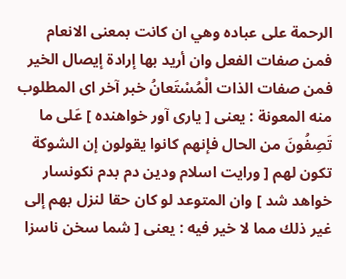الرحمة على عباده وهي ان كانت بمعنى الانعام فمن صفات الفعل وان أريد بها إرادة إيصال الخير فمن صفات الذات الْمُسْتَعانُ خبر آخر اى المطلوب منه المعونة : يعنى [ يارى آور خواهنده ] عَلى ما تَصِفُونَ من الحال فإنهم كانوا يقولون إن الشوكة تكون لهم [ ورايت اسلام ودين دم بدم نكونسار خواهد شد ] وان المتوعد لو كان حقا لنزل بهم إلى غير ذلك مما لا خير فيه : يعنى [ شما سخن ناسزا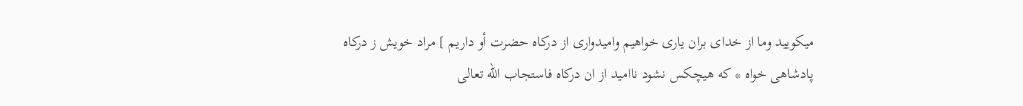ميكوييد وما از خداى بران يارى خواهيم واميدوارى از دركاه حضرت أو داريم ] مراد خويش ز دركاه پادشاهى خواه * كه هيچكس نشود نااميد از ان دركاه فاستجاب اللّه تعالى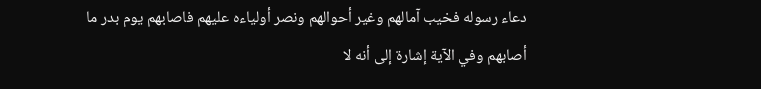دعاء رسوله فخيب آمالهم وغير أحوالهم ونصر أولياءه عليهم فاصابهم يوم بدر ما أصابهم وفي الآية إشارة إلى أنه لا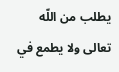يطلب من اللّه تعالى ولا يطمع في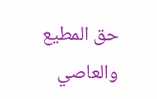حق المطيع والعاصي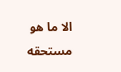الا ما هو مستحقه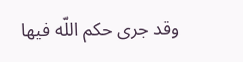وقد جرى حكم اللّه فيها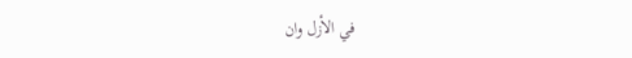في الأزل وان